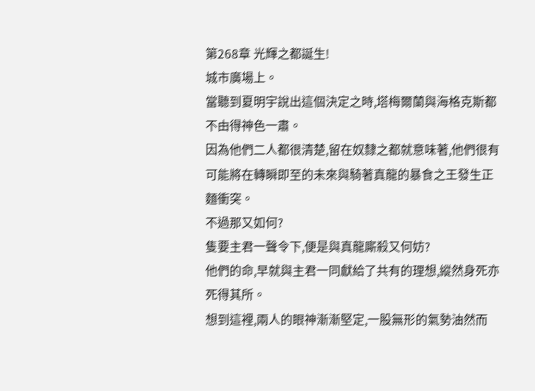第268章 光輝之都誕生!
城市廣場上。
當聽到夏明宇說出這個決定之時,塔梅爾蘭與海格克斯都不由得神色一肅。
因為他們二人都很清楚,留在奴隸之都就意味著,他們很有可能將在轉瞬即至的未來與騎著真龍的暴食之王發生正麵衝突。
不過那又如何?
隻要主君一聲令下,便是與真龍廝殺又何妨?
他們的命,早就與主君一同獻給了共有的理想,縱然身死亦死得其所。
想到這裡,兩人的眼神漸漸堅定,一股無形的氣勢油然而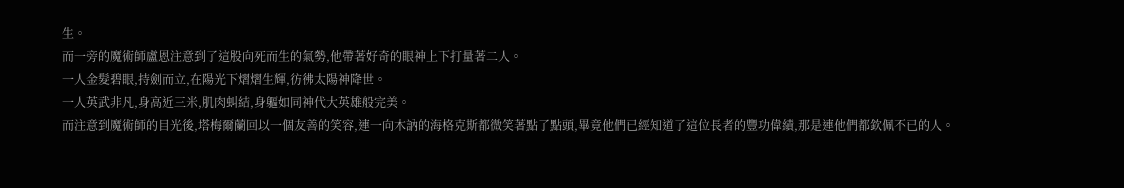生。
而一旁的魔術師盧恩注意到了這股向死而生的氣勢,他帶著好奇的眼神上下打量著二人。
一人金髮碧眼,持劍而立,在陽光下熠熠生輝,彷彿太陽神降世。
一人英武非凡,身高近三米,肌肉虯結,身軀如同神代大英雄般完美。
而注意到魔術師的目光後,塔梅爾蘭回以一個友善的笑容,連一向木訥的海格克斯都微笑著點了點頭,畢竟他們已經知道了這位長者的豐功偉績,那是連他們都欽佩不已的人。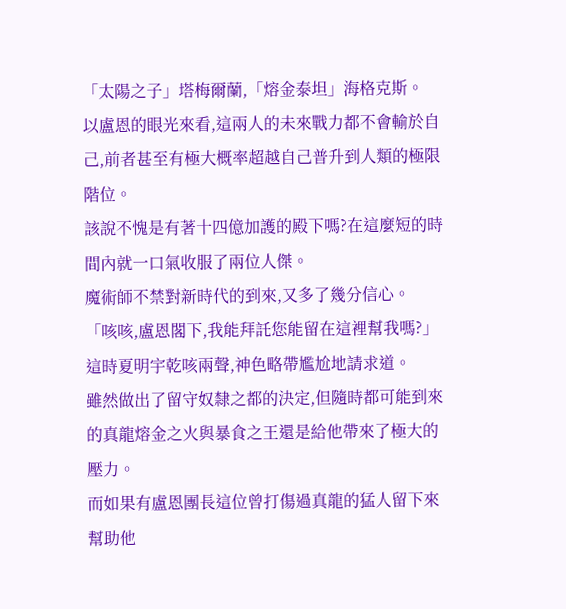「太陽之子」塔梅爾蘭,「熔金泰坦」海格克斯。
以盧恩的眼光來看,這兩人的未來戰力都不會輸於自己,前者甚至有極大概率超越自己普升到人類的極限階位。
該說不愧是有著十四億加護的殿下嗎?在這麼短的時間內就一口氣收服了兩位人傑。
魔術師不禁對新時代的到來,又多了幾分信心。
「咳咳,盧恩閣下,我能拜託您能留在這裡幫我嗎?」
這時夏明宇乾咳兩聲,神色略帶尷尬地請求道。
雖然做出了留守奴隸之都的決定,但隨時都可能到來的真龍熔金之火與暴食之王還是給他帶來了極大的壓力。
而如果有盧恩團長這位曾打傷過真龍的猛人留下來幫助他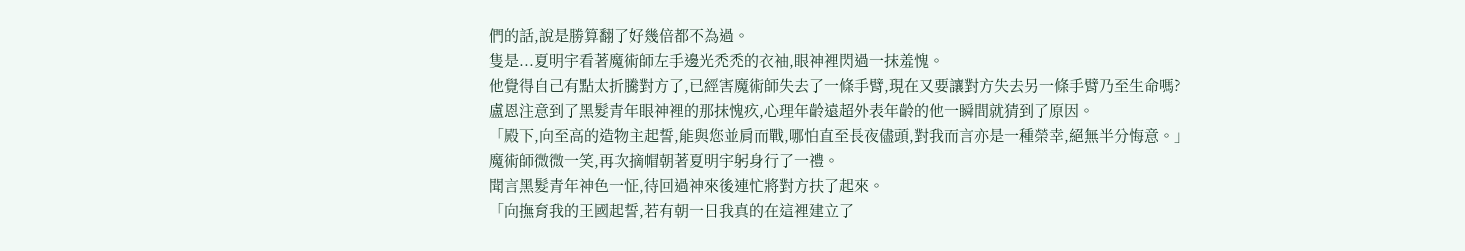們的話,說是勝算翻了好幾倍都不為過。
隻是...夏明宇看著魔術師左手邊光禿禿的衣袖,眼神裡閃過一抹羞愧。
他覺得自己有點太折騰對方了,已經害魔術師失去了一條手臂,現在又要讓對方失去另一條手臂乃至生命嗎?
盧恩注意到了黑髮青年眼神裡的那抹愧疚,心理年齡遠超外表年齡的他一瞬間就猜到了原因。
「殿下,向至高的造物主起誓,能與您並肩而戰,哪怕直至長夜儘頭,對我而言亦是一種榮幸,絕無半分悔意。」
魔術師微微一笑,再次摘帽朝著夏明宇躬身行了一禮。
聞言黑髮青年神色一怔,待回過神來後連忙將對方扶了起來。
「向撫育我的王國起誓,若有朝一日我真的在這裡建立了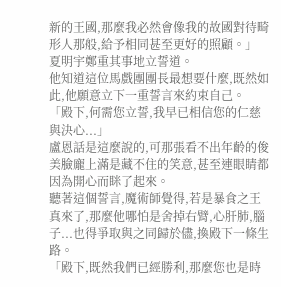新的王國,那麼我必然會像我的故國對待畸形人那般,給予相同甚至更好的照顧。」
夏明宇鄭重其事地立誓道。
他知道這位馬戲團團長最想要什麼,既然如此,他願意立下一重誓言來約束自己。
「殿下,何需您立誓,我早已相信您的仁慈與決心...」
盧恩話是這麼說的,可那張看不出年齡的俊美臉龐上滿是藏不住的笑意,甚至連眼睛都因為開心而眯了起來。
聽著這個誓言,魔術師覺得,若是暴食之王真來了,那麼他哪怕是舍掉右臂,心肝肺,腦子...也得爭取與之同歸於儘,換殿下一條生路。
「殿下,既然我們已經勝利,那麼您也是時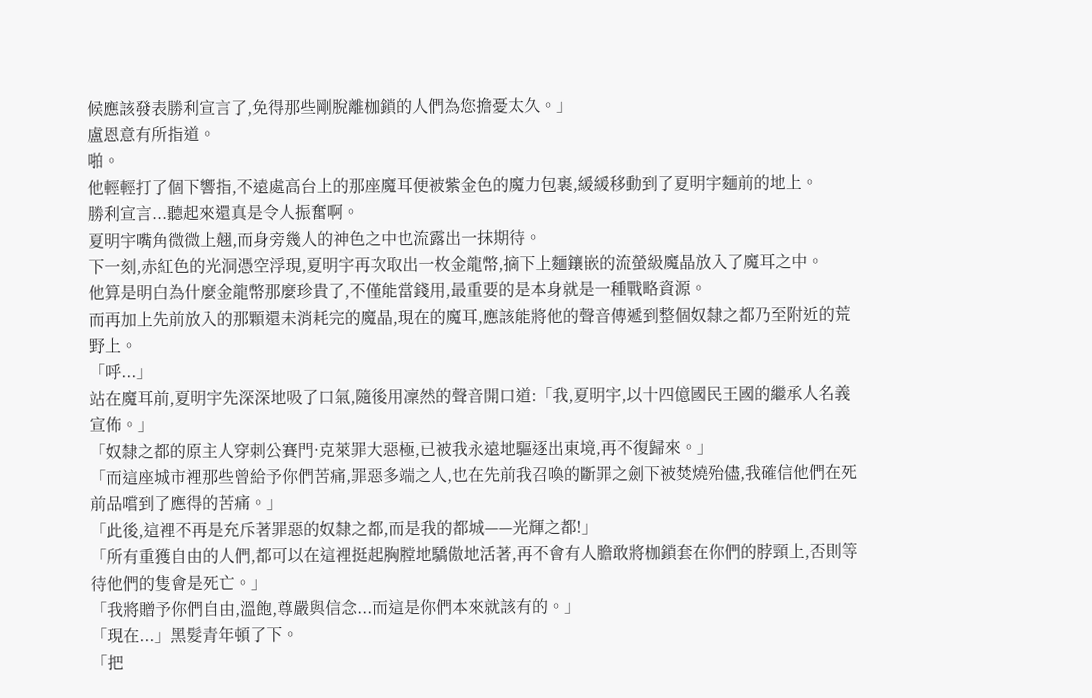候應該發表勝利宣言了,免得那些剛脫離枷鎖的人們為您擔憂太久。」
盧恩意有所指道。
啪。
他輕輕打了個下響指,不遠處高台上的那座魔耳便被紫金色的魔力包裹,緩緩移動到了夏明宇麵前的地上。
勝利宣言...聽起來還真是令人振奮啊。
夏明宇嘴角微微上翹,而身旁幾人的神色之中也流露出一抹期待。
下一刻,赤紅色的光洞憑空浮現,夏明宇再次取出一枚金龍幣,摘下上麵鑲嵌的流螢級魔晶放入了魔耳之中。
他算是明白為什麼金龍幣那麼珍貴了,不僅能當錢用,最重要的是本身就是一種戰略資源。
而再加上先前放入的那顆還未消耗完的魔晶,現在的魔耳,應該能將他的聲音傳遞到整個奴隸之都乃至附近的荒野上。
「呼...」
站在魔耳前,夏明宇先深深地吸了口氣,隨後用凜然的聲音開口道:「我,夏明宇,以十四億國民王國的繼承人名義宣佈。」
「奴隸之都的原主人穿刺公賽門·克萊罪大惡極,已被我永遠地驅逐出東境,再不復歸來。」
「而這座城市裡那些曾給予你們苦痛,罪惡多端之人,也在先前我召喚的斷罪之劍下被焚燒殆儘,我確信他們在死前品嚐到了應得的苦痛。」
「此後,這裡不再是充斥著罪惡的奴隸之都,而是我的都城——光輝之都!」
「所有重獲自由的人們,都可以在這裡挺起胸膛地驕傲地活著,再不會有人膽敢將枷鎖套在你們的脖頸上,否則等待他們的隻會是死亡。」
「我將贈予你們自由,溫飽,尊嚴與信念...而這是你們本來就該有的。」
「現在...」黑髮青年頓了下。
「把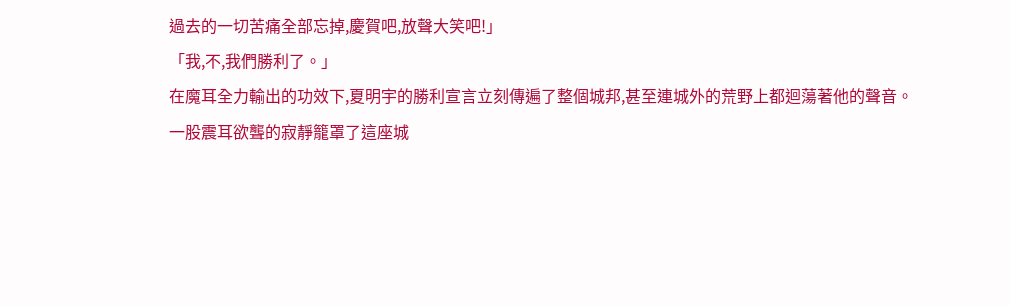過去的一切苦痛全部忘掉,慶賀吧,放聲大笑吧!」
「我,不,我們勝利了。」
在魔耳全力輸出的功效下,夏明宇的勝利宣言立刻傳遍了整個城邦,甚至連城外的荒野上都迴蕩著他的聲音。
一股震耳欲聾的寂靜籠罩了這座城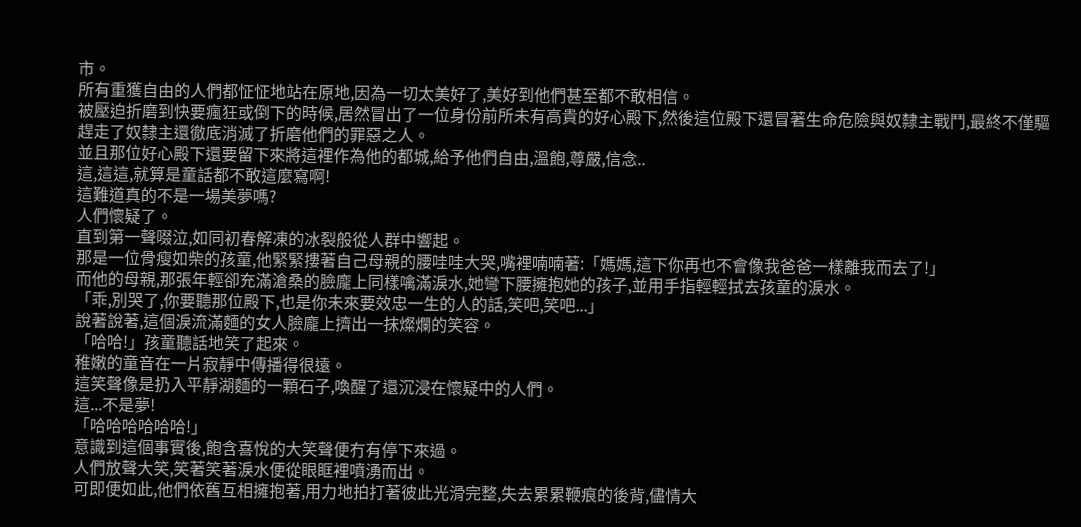市。
所有重獲自由的人們都怔怔地站在原地,因為一切太美好了,美好到他們甚至都不敢相信。
被壓迫折磨到快要瘋狂或倒下的時候,居然冒出了一位身份前所未有高貴的好心殿下,然後這位殿下還冒著生命危險與奴隸主戰鬥,最終不僅驅趕走了奴隸主還徹底消滅了折磨他們的罪惡之人。
並且那位好心殿下還要留下來將這裡作為他的都城,給予他們自由,溫飽,尊嚴,信念..
這,這這,就算是童話都不敢這麼寫啊!
這難道真的不是一場美夢嗎?
人們懷疑了。
直到第一聲啜泣,如同初春解凍的冰裂般從人群中響起。
那是一位骨瘦如柴的孩童,他緊緊摟著自己母親的腰哇哇大哭,嘴裡喃喃著:「媽媽,這下你再也不會像我爸爸一樣離我而去了!」
而他的母親,那張年輕卻充滿滄桑的臉龐上同樣噙滿淚水,她彎下腰擁抱她的孩子,並用手指輕輕拭去孩童的淚水。
「乖,別哭了,你要聽那位殿下,也是你未來要效忠一生的人的話,笑吧,笑吧...」
說著說著,這個淚流滿麵的女人臉龐上擠出一抹燦爛的笑容。
「哈哈!」孩童聽話地笑了起來。
稚嫩的童音在一片寂靜中傳播得很遠。
這笑聲像是扔入平靜湖麵的一顆石子,喚醒了還沉浸在懷疑中的人們。
這...不是夢!
「哈哈哈哈哈哈!」
意識到這個事實後,飽含喜悅的大笑聲便冇有停下來過。
人們放聲大笑,笑著笑著淚水便從眼眶裡噴湧而出。
可即便如此,他們依舊互相擁抱著,用力地拍打著彼此光滑完整,失去累累鞭痕的後背,儘情大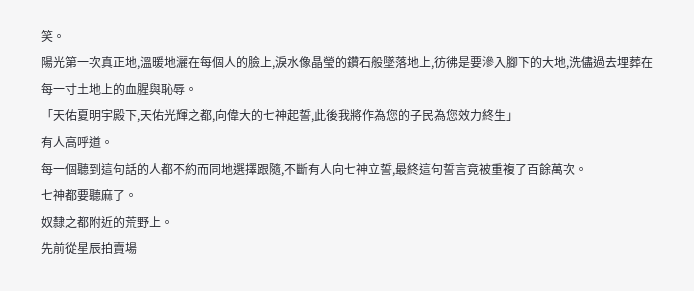笑。
陽光第一次真正地,溫暖地灑在每個人的臉上,淚水像晶瑩的鑽石般墜落地上,彷彿是要滲入腳下的大地,洗儘過去埋葬在每一寸土地上的血腥與恥辱。
「天佑夏明宇殿下,天佑光輝之都,向偉大的七神起誓,此後我將作為您的子民為您效力終生」
有人高呼道。
每一個聽到這句話的人都不約而同地選擇跟隨,不斷有人向七神立誓,最終這句誓言竟被重複了百餘萬次。
七神都要聽麻了。
奴隸之都附近的荒野上。
先前從星辰拍賣場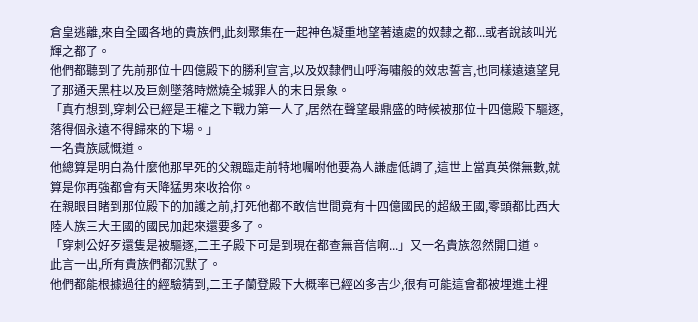倉皇逃離,來自全國各地的貴族們,此刻聚集在一起神色凝重地望著遠處的奴隸之都...或者說該叫光輝之都了。
他們都聽到了先前那位十四億殿下的勝利宣言,以及奴隸們山呼海嘯般的效忠誓言,也同樣遠遠望見了那通天黑柱以及巨劍墜落時燃燒全城罪人的末日景象。
「真冇想到,穿刺公已經是王權之下戰力第一人了,居然在聲望最鼎盛的時候被那位十四億殿下驅逐,落得個永遠不得歸來的下場。」
一名貴族感慨道。
他總算是明白為什麼他那早死的父親臨走前特地囑咐他要為人謙虛低調了,這世上當真英傑無數,就算是你再強都會有天降猛男來收拾你。
在親眼目睹到那位殿下的加護之前,打死他都不敢信世間竟有十四億國民的超級王國,零頭都比西大陸人族三大王國的國民加起來還要多了。
「穿刺公好歹還隻是被驅逐,二王子殿下可是到現在都查無音信啊...」又一名貴族忽然開口道。
此言一出,所有貴族們都沉默了。
他們都能根據過往的經驗猜到,二王子蘭登殿下大概率已經凶多吉少,很有可能這會都被埋進土裡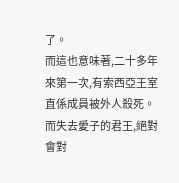了。
而這也意味著,二十多年來第一次,有索西亞王室直係成員被外人殺死。
而失去愛子的君王,絕對會對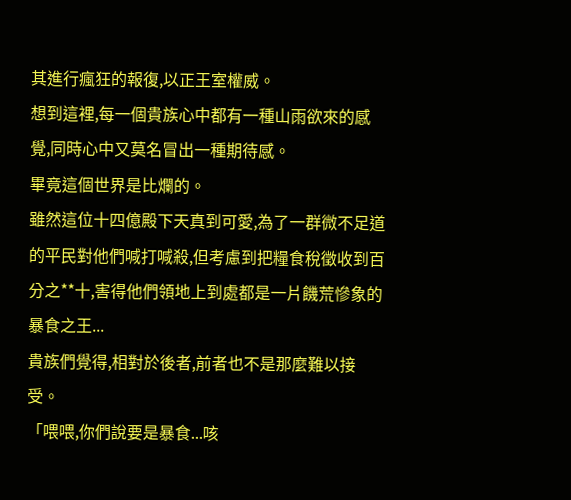其進行瘋狂的報復,以正王室權威。
想到這裡,每一個貴族心中都有一種山雨欲來的感覺,同時心中又莫名冒出一種期待感。
畢竟這個世界是比爛的。
雖然這位十四億殿下天真到可愛,為了一群微不足道的平民對他們喊打喊殺,但考慮到把糧食稅徵收到百分之**十,害得他們領地上到處都是一片饑荒慘象的暴食之王...
貴族們覺得,相對於後者,前者也不是那麼難以接受。
「喂喂,你們說要是暴食...咳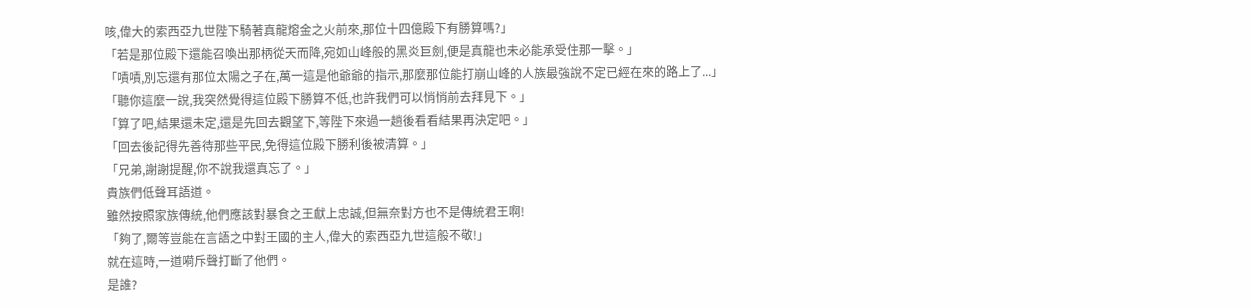咳,偉大的索西亞九世陛下騎著真龍熔金之火前來,那位十四億殿下有勝算嗎?」
「若是那位殿下還能召喚出那柄從天而降,宛如山峰般的黑炎巨劍,便是真龍也未必能承受住那一擊。」
「嘖嘖,別忘還有那位太陽之子在,萬一這是他爺爺的指示,那麼那位能打崩山峰的人族最強說不定已經在來的路上了...」
「聽你這麼一說,我突然覺得這位殿下勝算不低,也許我們可以悄悄前去拜見下。」
「算了吧,結果還未定,還是先回去觀望下,等陛下來過一趟後看看結果再決定吧。」
「回去後記得先善待那些平民,免得這位殿下勝利後被清算。」
「兄弟,謝謝提醒,你不說我還真忘了。」
貴族們低聲耳語道。
雖然按照家族傳統,他們應該對暴食之王獻上忠誠,但無奈對方也不是傳統君王啊!
「夠了,爾等豈能在言語之中對王國的主人,偉大的索西亞九世這般不敬!」
就在這時,一道嗬斥聲打斷了他們。
是誰?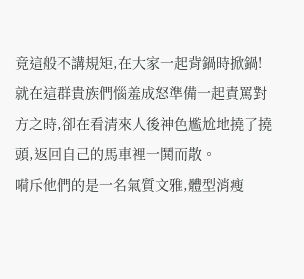竟這般不講規矩,在大家一起背鍋時掀鍋!
就在這群貴族們惱羞成怒準備一起責罵對方之時,卻在看清來人後神色尷尬地撓了撓頭,返回自己的馬車裡一鬨而散。
嗬斥他們的是一名氣質文雅,體型消瘦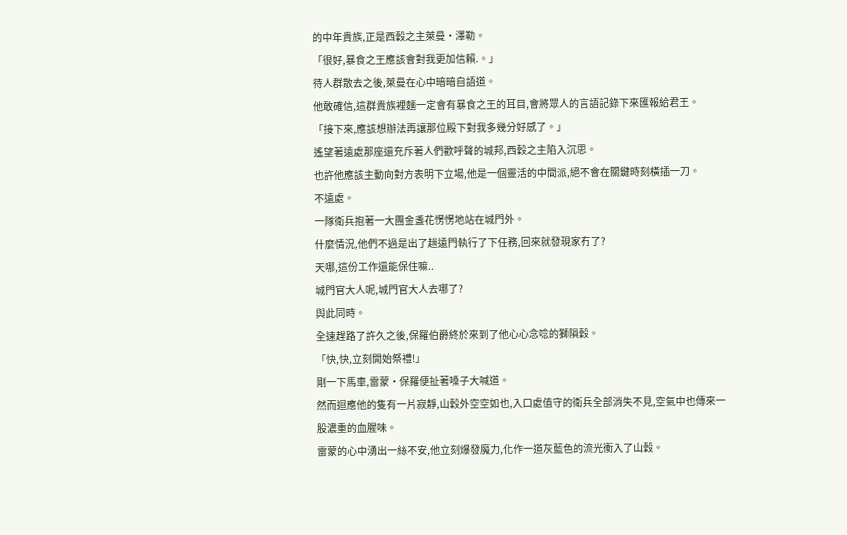的中年貴族,正是西穀之主萊曼·澤勒。
「很好,暴食之王應該會對我更加信賴.。」
待人群散去之後,萊曼在心中暗暗自語道。
他敢確信,這群貴族裡麵一定會有暴食之王的耳目,會將眾人的言語記錄下來匯報給君王。
「接下來,應該想辦法再讓那位殿下對我多幾分好感了。」
遙望著遠處那座還充斥著人們歡呼聲的城邦,西穀之主陷入沉思。
也許他應該主動向對方表明下立場,他是一個靈活的中間派,絕不會在關鍵時刻橫插一刀。
不遠處。
一隊衛兵抱著一大團金盞花愣愣地站在城門外。
什麼情況,他們不過是出了趟遠門執行了下任務,回來就發現家冇了?
天哪,這份工作還能保住嘛..
城門官大人呢,城門官大人去哪了?
與此同時。
全速趕路了許久之後,保羅伯爵終於來到了他心心念唸的獅隕穀。
「快,快,立刻開始祭禮!」
剛一下馬車,雷蒙·保羅便扯著嗓子大喊道。
然而迴應他的隻有一片寂靜,山穀外空空如也,入口處值守的衛兵全部消失不見,空氣中也傳來一股濃重的血腥味。
雷蒙的心中湧出一絲不安,他立刻爆發魔力,化作一道灰藍色的流光衝入了山穀。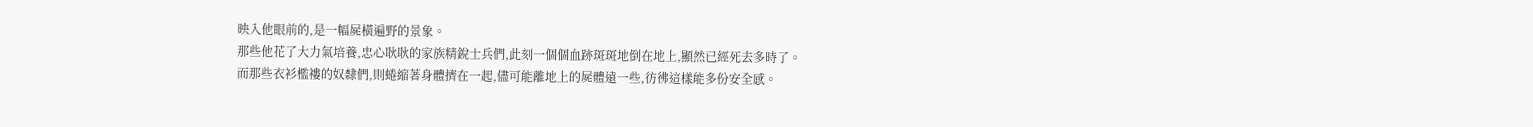映入他眼前的,是一幅屍橫遍野的景象。
那些他花了大力氣培養,忠心耿耿的家族精銳士兵們,此刻一個個血跡斑斑地倒在地上,顯然已經死去多時了。
而那些衣衫檻褸的奴隸們,則蜷縮著身體擠在一起,儘可能離地上的屍體遠一些,彷彿這樣能多份安全感。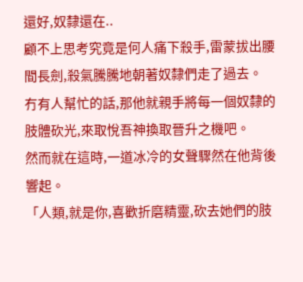還好,奴隸還在..
顧不上思考究竟是何人痛下殺手,雷蒙拔出腰間長劍,殺氣騰騰地朝著奴隸們走了過去。
冇有人幫忙的話,那他就親手將每一個奴隸的肢體砍光,來取悅吾神換取晉升之機吧。
然而就在這時,一道冰冷的女聲驟然在他背後響起。
「人類,就是你,喜歡折磨精靈,砍去她們的肢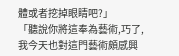體或者挖掉眼睛吧?」
「聽說你將這奉為藝術,巧了,我今天也對這門藝術頗感興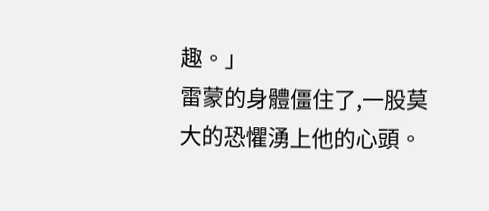趣。」
雷蒙的身體僵住了,一股莫大的恐懼湧上他的心頭。